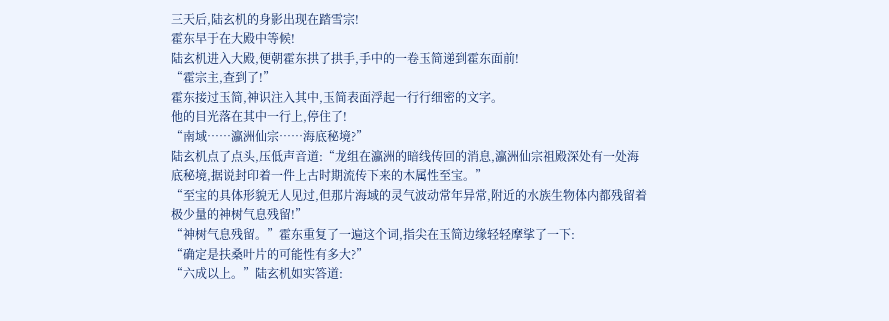三天后,陆玄机的身影出现在踏雪宗!
霍东早于在大殿中等候!
陆玄机进入大殿,便朝霍东拱了拱手,手中的一卷玉简递到霍东面前!
“霍宗主,查到了!”
霍东接过玉简,神识注入其中,玉简表面浮起一行行细密的文字。
他的目光落在其中一行上,停住了!
“南域……瀛洲仙宗……海底秘境?”
陆玄机点了点头,压低声音道:“龙组在瀛洲的暗线传回的消息,瀛洲仙宗祖殿深处有一处海底秘境,据说封印着一件上古时期流传下来的木属性至宝。”
“至宝的具体形貌无人见过,但那片海域的灵气波动常年异常,附近的水族生物体内都残留着极少量的神树气息残留!”
“神树气息残留。”霍东重复了一遍这个词,指尖在玉简边缘轻轻摩挲了一下:
“确定是扶桑叶片的可能性有多大?”
“六成以上。”陆玄机如实答道: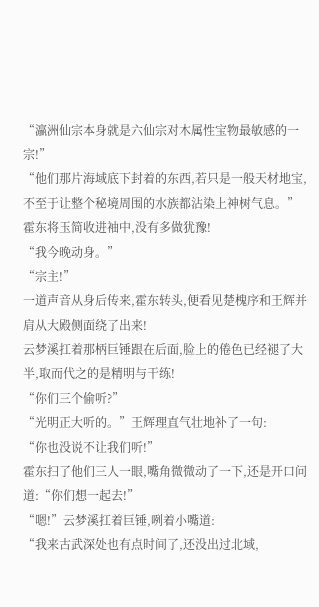“瀛洲仙宗本身就是六仙宗对木属性宝物最敏感的一宗!”
“他们那片海域底下封着的东西,若只是一般天材地宝,不至于让整个秘境周围的水族都沾染上神树气息。”
霍东将玉简收进袖中,没有多做犹豫!
“我今晚动身。”
“宗主!”
一道声音从身后传来,霍东转头,便看见楚槐序和王辉并肩从大殿侧面绕了出来!
云梦溪扛着那柄巨锤跟在后面,脸上的倦色已经褪了大半,取而代之的是精明与干练!
“你们三个偷听?”
“光明正大听的。”王辉理直气壮地补了一句:
“你也没说不让我们听!”
霍东扫了他们三人一眼,嘴角微微动了一下,还是开口问道:“你们想一起去!”
“嗯!”云梦溪扛着巨锤,咧着小嘴道:
“我来古武深处也有点时间了,还没出过北域,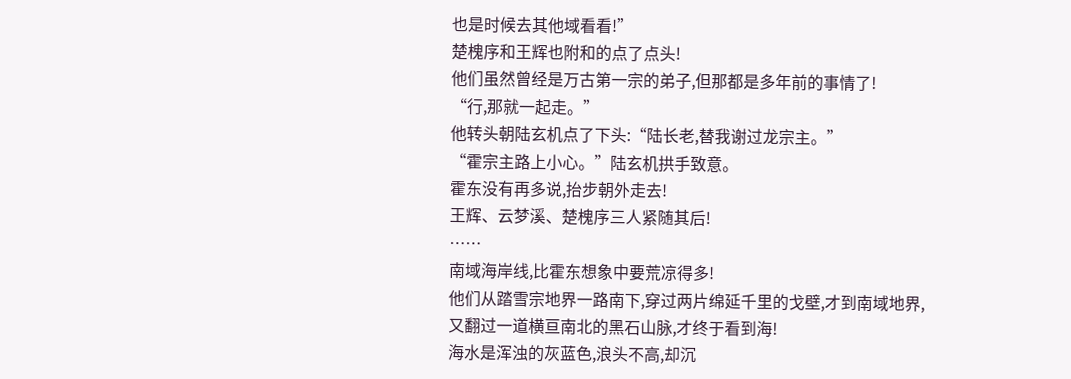也是时候去其他域看看!”
楚槐序和王辉也附和的点了点头!
他们虽然曾经是万古第一宗的弟子,但那都是多年前的事情了!
“行,那就一起走。”
他转头朝陆玄机点了下头:“陆长老,替我谢过龙宗主。”
“霍宗主路上小心。”陆玄机拱手致意。
霍东没有再多说,抬步朝外走去!
王辉、云梦溪、楚槐序三人紧随其后!
……
南域海岸线,比霍东想象中要荒凉得多!
他们从踏雪宗地界一路南下,穿过两片绵延千里的戈壁,才到南域地界,
又翻过一道横亘南北的黑石山脉,才终于看到海!
海水是浑浊的灰蓝色,浪头不高,却沉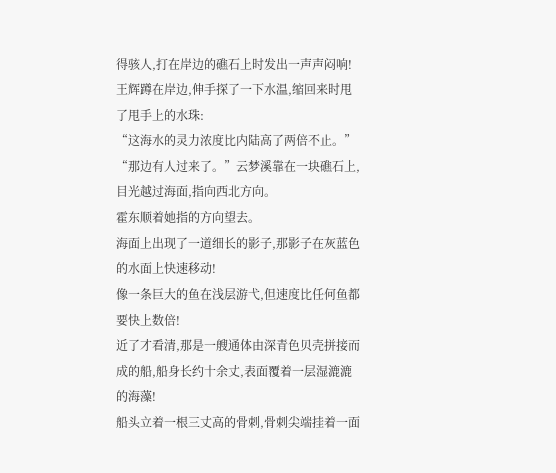得骇人,打在岸边的礁石上时发出一声声闷响!
王辉蹲在岸边,伸手探了一下水温,缩回来时甩了甩手上的水珠:
“这海水的灵力浓度比内陆高了两倍不止。”
“那边有人过来了。”云梦溪靠在一块礁石上,目光越过海面,指向西北方向。
霍东顺着她指的方向望去。
海面上出现了一道细长的影子,那影子在灰蓝色的水面上快速移动!
像一条巨大的鱼在浅层游弋,但速度比任何鱼都要快上数倍!
近了才看清,那是一艘通体由深青色贝壳拼接而成的船,船身长约十余丈,表面覆着一层湿漉漉的海藻!
船头立着一根三丈高的骨刺,骨刺尖端挂着一面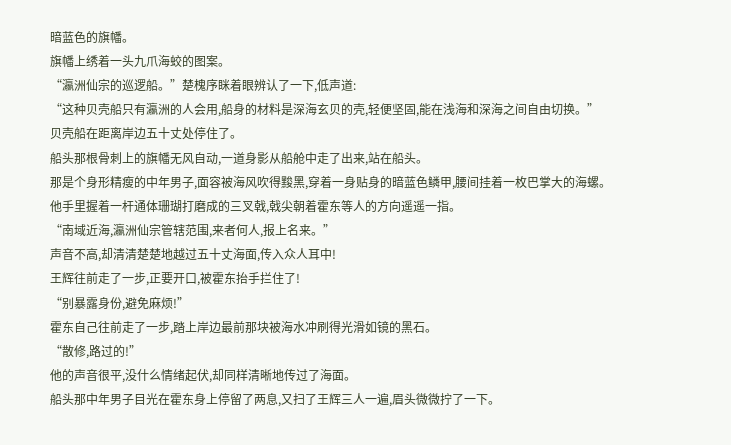暗蓝色的旗幡。
旗幡上绣着一头九爪海蛟的图案。
“瀛洲仙宗的巡逻船。”楚槐序眯着眼辨认了一下,低声道:
“这种贝壳船只有瀛洲的人会用,船身的材料是深海玄贝的壳,轻便坚固,能在浅海和深海之间自由切换。”
贝壳船在距离岸边五十丈处停住了。
船头那根骨刺上的旗幡无风自动,一道身影从船舱中走了出来,站在船头。
那是个身形精瘦的中年男子,面容被海风吹得黢黑,穿着一身贴身的暗蓝色鳞甲,腰间挂着一枚巴掌大的海螺。
他手里握着一杆通体珊瑚打磨成的三叉戟,戟尖朝着霍东等人的方向遥遥一指。
“南域近海,瀛洲仙宗管辖范围,来者何人,报上名来。”
声音不高,却清清楚楚地越过五十丈海面,传入众人耳中!
王辉往前走了一步,正要开口,被霍东抬手拦住了!
“别暴露身份,避免麻烦!”
霍东自己往前走了一步,踏上岸边最前那块被海水冲刷得光滑如镜的黑石。
“散修,路过的!”
他的声音很平,没什么情绪起伏,却同样清晰地传过了海面。
船头那中年男子目光在霍东身上停留了两息,又扫了王辉三人一遍,眉头微微拧了一下。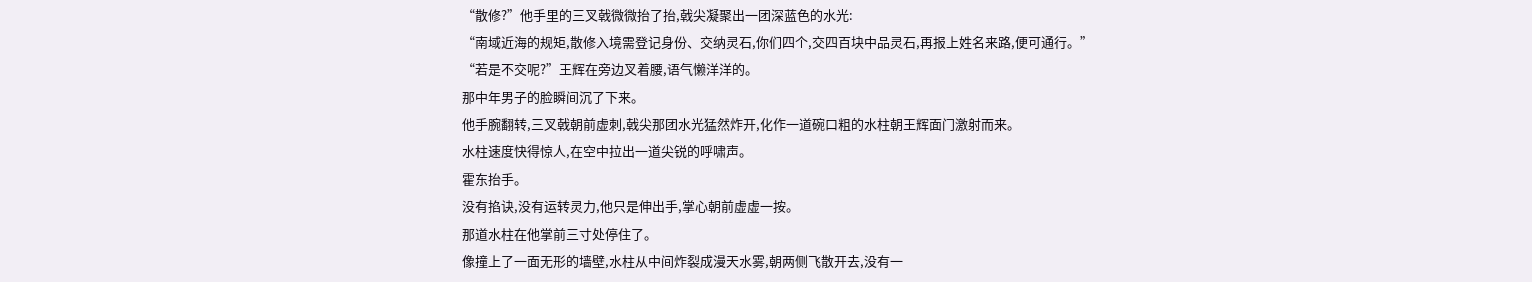“散修?”他手里的三叉戟微微抬了抬,戟尖凝聚出一团深蓝色的水光:
“南域近海的规矩,散修入境需登记身份、交纳灵石,你们四个,交四百块中品灵石,再报上姓名来路,便可通行。”
“若是不交呢?”王辉在旁边叉着腰,语气懒洋洋的。
那中年男子的脸瞬间沉了下来。
他手腕翻转,三叉戟朝前虚刺,戟尖那团水光猛然炸开,化作一道碗口粗的水柱朝王辉面门激射而来。
水柱速度快得惊人,在空中拉出一道尖锐的呼啸声。
霍东抬手。
没有掐诀,没有运转灵力,他只是伸出手,掌心朝前虚虚一按。
那道水柱在他掌前三寸处停住了。
像撞上了一面无形的墙壁,水柱从中间炸裂成漫天水雾,朝两侧飞散开去,没有一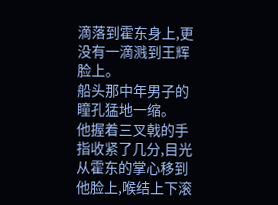滴落到霍东身上,更没有一滴溅到王辉脸上。
船头那中年男子的瞳孔猛地一缩。
他握着三叉戟的手指收紧了几分,目光从霍东的掌心移到他脸上,喉结上下滚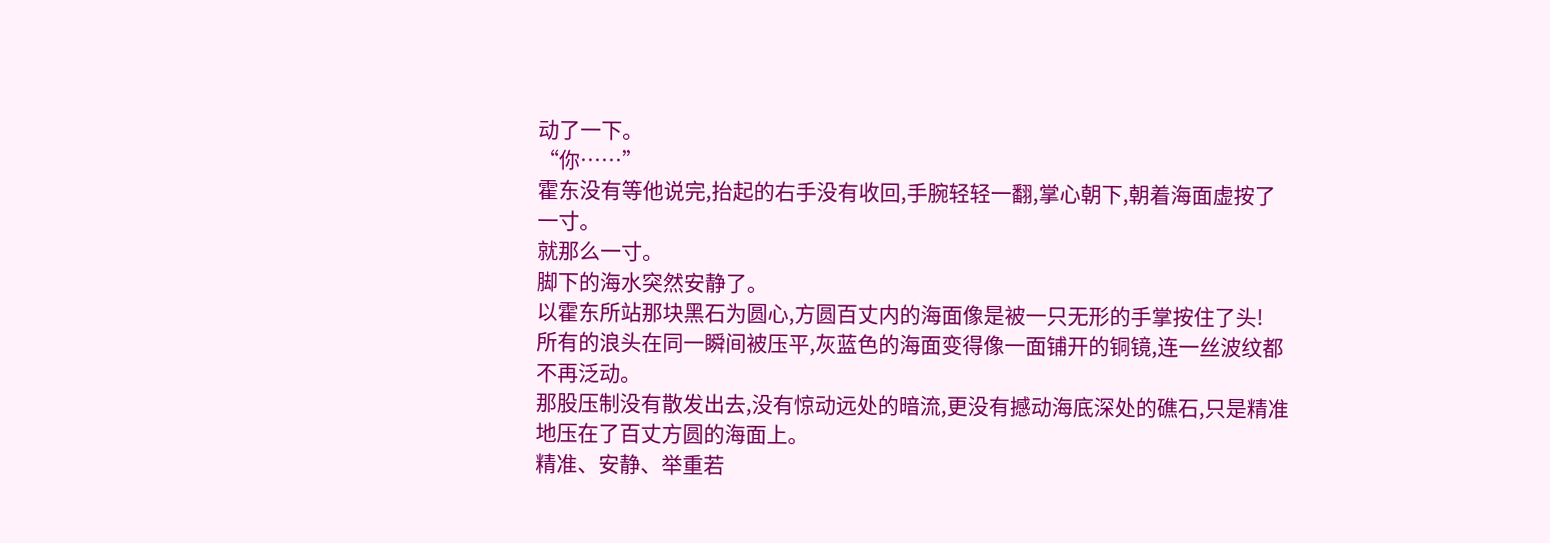动了一下。
“你……”
霍东没有等他说完,抬起的右手没有收回,手腕轻轻一翻,掌心朝下,朝着海面虚按了一寸。
就那么一寸。
脚下的海水突然安静了。
以霍东所站那块黑石为圆心,方圆百丈内的海面像是被一只无形的手掌按住了头!
所有的浪头在同一瞬间被压平,灰蓝色的海面变得像一面铺开的铜镜,连一丝波纹都不再泛动。
那股压制没有散发出去,没有惊动远处的暗流,更没有撼动海底深处的礁石,只是精准地压在了百丈方圆的海面上。
精准、安静、举重若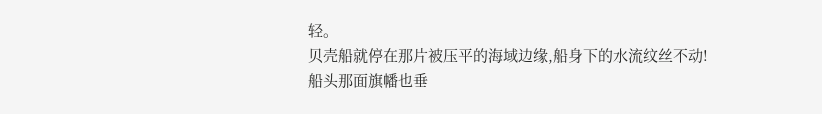轻。
贝壳船就停在那片被压平的海域边缘,船身下的水流纹丝不动!
船头那面旗幡也垂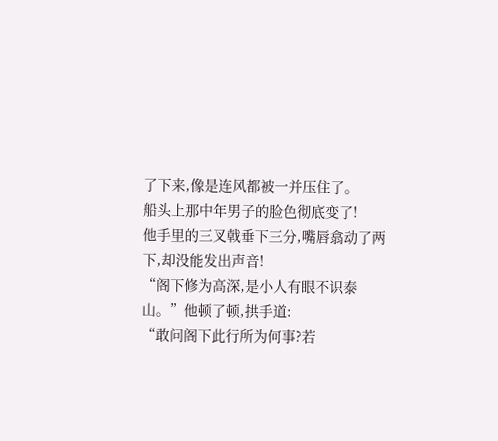了下来,像是连风都被一并压住了。
船头上那中年男子的脸色彻底变了!
他手里的三叉戟垂下三分,嘴唇翕动了两下,却没能发出声音!
“阁下修为高深,是小人有眼不识泰山。”他顿了顿,拱手道:
“敢问阁下此行所为何事?若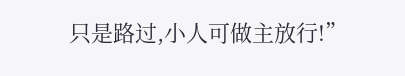只是路过,小人可做主放行!”